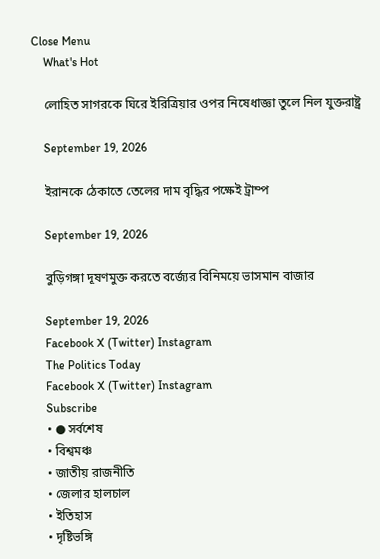Close Menu
    What's Hot

    লোহিত সাগরকে ঘিরে ইরিত্রিয়ার ওপর নিষেধাজ্ঞা তুলে নিল যুক্তরাষ্ট্র

    September 19, 2026

    ইরানকে ঠেকাতে তেলের দাম বৃদ্ধির পক্ষেই ট্রাম্প

    September 19, 2026

    বুড়িগঙ্গা দূষণমুক্ত করতে বর্জ্যের বিনিময়ে ভাসমান বাজার

    September 19, 2026
    Facebook X (Twitter) Instagram
    The Politics Today
    Facebook X (Twitter) Instagram
    Subscribe
    • ● সর্বশেষ
    • বিশ্বমঞ্চ
    • জাতীয় রাজনীতি
    • জেলার হালচাল
    • ইতিহাস
    • দৃষ্টিভঙ্গি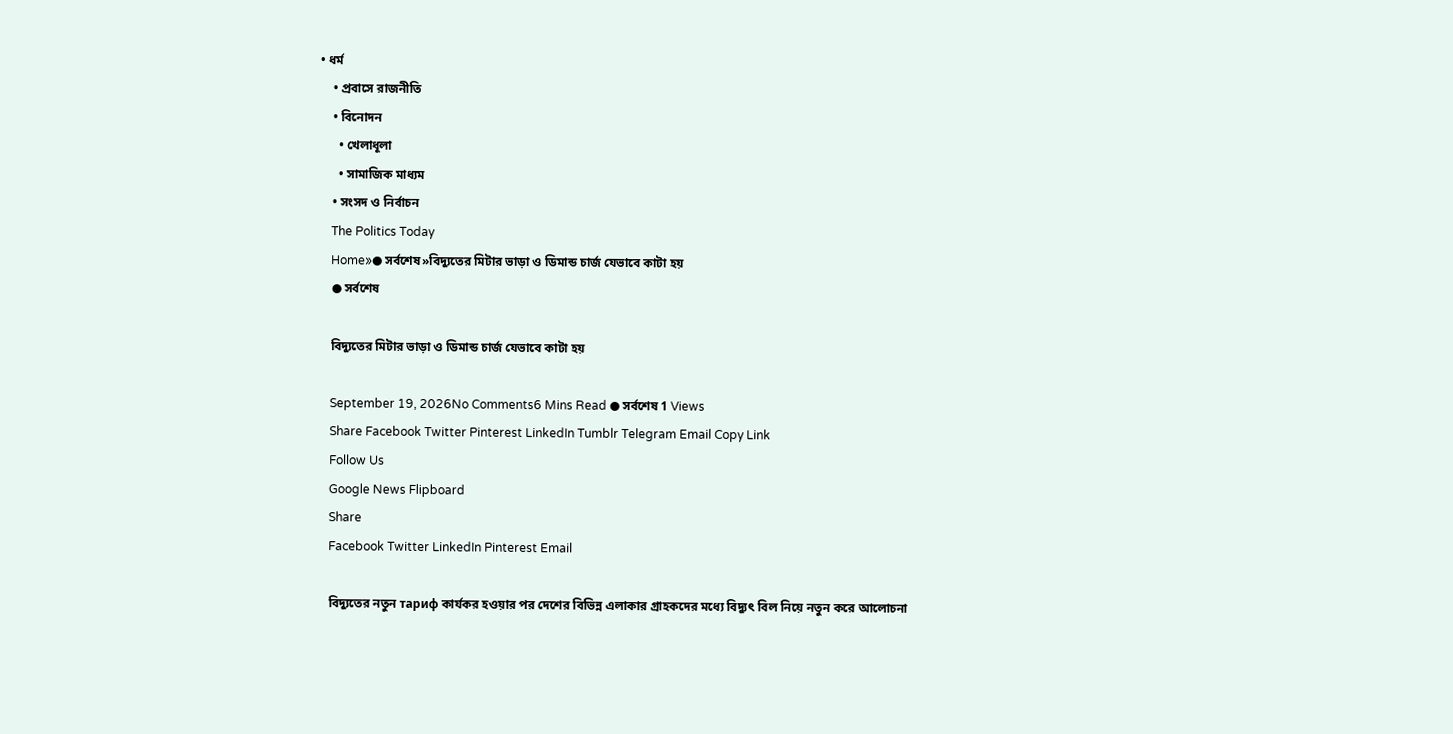• ধর্ম
    • প্রবাসে রাজনীতি
    • বিনোদন
      • খেলাধূলা
      • সামাজিক মাধ্যম
    • সংসদ ও নির্বাচন
    The Politics Today
    Home»● সর্বশেষ»বিদ্যুতের মিটার ভাড়া ও ডিমান্ড চার্জ যেভাবে কাটা হয়
    ● সর্বশেষ

    বিদ্যুতের মিটার ভাড়া ও ডিমান্ড চার্জ যেভাবে কাটা হয়

    September 19, 2026No Comments6 Mins Read ● সর্বশেষ 1 Views
    Share Facebook Twitter Pinterest LinkedIn Tumblr Telegram Email Copy Link
    Follow Us
    Google News Flipboard
    Share
    Facebook Twitter LinkedIn Pinterest Email

    বিদ্যুতের নতুন тариф কার্যকর হওয়ার পর দেশের বিভিন্ন এলাকার গ্রাহকদের মধ্যে বিদ্যুৎ বিল নিয়ে নতুন করে আলোচনা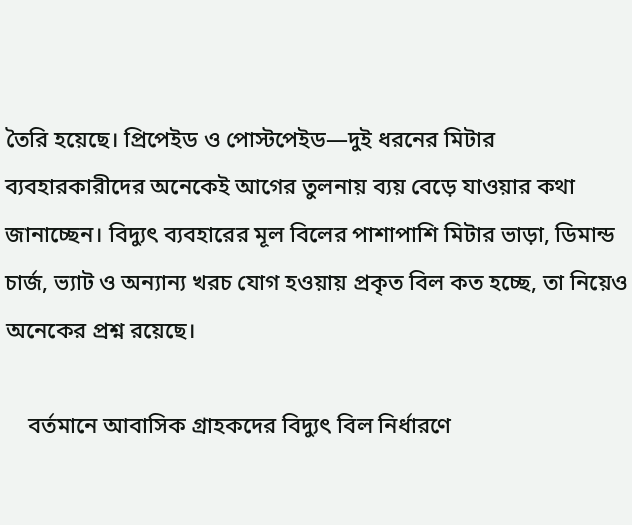তৈরি হয়েছে। প্রিপেইড ও পোস্টপেইড—দুই ধরনের মিটার ব্যবহারকারীদের অনেকেই আগের তুলনায় ব্যয় বেড়ে যাওয়ার কথা জানাচ্ছেন। বিদ্যুৎ ব্যবহারের মূল বিলের পাশাপাশি মিটার ভাড়া, ডিমান্ড চার্জ, ভ্যাট ও অন্যান্য খরচ যোগ হওয়ায় প্রকৃত বিল কত হচ্ছে, তা নিয়েও অনেকের প্রশ্ন রয়েছে।

    বর্তমানে আবাসিক গ্রাহকদের বিদ্যুৎ বিল নির্ধারণে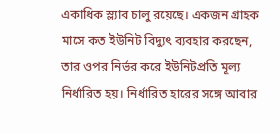একাধিক স্ল্যাব চালু রয়েছে। একজন গ্রাহক মাসে কত ইউনিট বিদ্যুৎ ব্যবহার করছেন, তার ওপর নির্ভর করে ইউনিটপ্রতি মূল্য নির্ধারিত হয়। নির্ধারিত হারের সঙ্গে আবার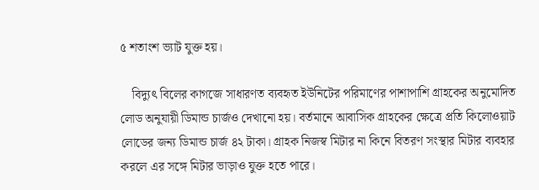৫ শতাংশ ভ্যাট যুক্ত হয়।

    বিদ্যুৎ বিলের কাগজে সাধারণত ব্যবহৃত ইউনিটের পরিমাণের পাশাপাশি গ্রাহকের অনুমোদিত লোড অনুযায়ী ডিমান্ড চার্জও দেখানো হয়। বর্তমানে আবাসিক গ্রাহকের ক্ষেত্রে প্রতি কিলোওয়াট লোডের জন্য ডিমান্ড চার্জ ৪২ টাকা। গ্রাহক নিজস্ব মিটার না কিনে বিতরণ সংস্থার মিটার ব্যবহার করলে এর সঙ্গে মিটার ভাড়াও যুক্ত হতে পারে।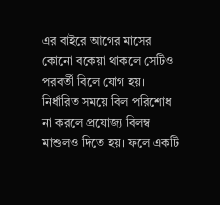এর বাইরে আগের মাসের কোনো বকেয়া থাকলে সেটিও পরবর্তী বিলে যোগ হয়। নির্ধারিত সময়ে বিল পরিশোধ না করলে প্রযোজ্য বিলম্ব মাশুলও দিতে হয়। ফলে একটি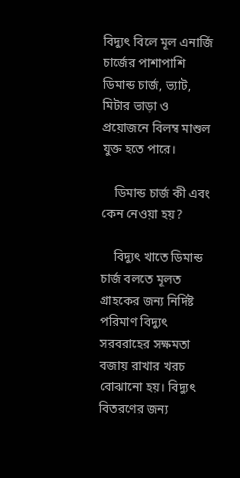বিদ্যুৎ বিলে মূল এনার্জি চার্জের পাশাপাশি ডিমান্ড চার্জ, ভ্যাট, মিটার ভাড়া ও প্রয়োজনে বিলম্ব মাশুল যুক্ত হতে পারে।

    ডিমান্ড চার্জ কী এবং কেন নেওয়া হয়?

    বিদ্যুৎ খাতে ডিমান্ড চার্জ বলতে মূলত গ্রাহকের জন্য নির্দিষ্ট পরিমাণ বিদ্যুৎ সরবরাহের সক্ষমতা বজায় রাখার খরচ বোঝানো হয়। বিদ্যুৎ বিতরণের জন্য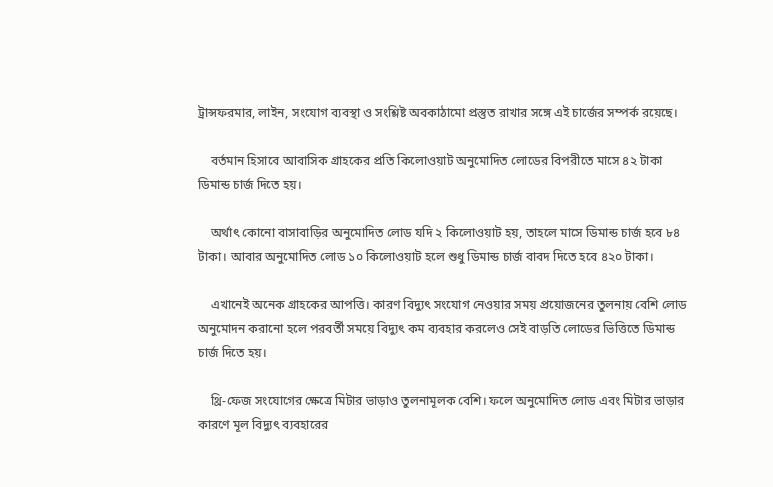ট্রান্সফরমার, লাইন, সংযোগ ব্যবস্থা ও সংশ্লিষ্ট অবকাঠামো প্রস্তুত রাখার সঙ্গে এই চার্জের সম্পর্ক রয়েছে।

    বর্তমান হিসাবে আবাসিক গ্রাহকের প্রতি কিলোওয়াট অনুমোদিত লোডের বিপরীতে মাসে ৪২ টাকা ডিমান্ড চার্জ দিতে হয়।

    অর্থাৎ কোনো বাসাবাড়ির অনুমোদিত লোড যদি ২ কিলোওয়াট হয়, তাহলে মাসে ডিমান্ড চার্জ হবে ৮৪ টাকা। আবার অনুমোদিত লোড ১০ কিলোওয়াট হলে শুধু ডিমান্ড চার্জ বাবদ দিতে হবে ৪২০ টাকা।

    এখানেই অনেক গ্রাহকের আপত্তি। কারণ বিদ্যুৎ সংযোগ নেওয়ার সময় প্রয়োজনের তুলনায় বেশি লোড অনুমোদন করানো হলে পরবর্তী সময়ে বিদ্যুৎ কম ব্যবহার করলেও সেই বাড়তি লোডের ভিত্তিতে ডিমান্ড চার্জ দিতে হয়।

    থ্রি-ফেজ সংযোগের ক্ষেত্রে মিটার ভাড়াও তুলনামূলক বেশি। ফলে অনুমোদিত লোড এবং মিটার ভাড়ার কারণে মূল বিদ্যুৎ ব্যবহারের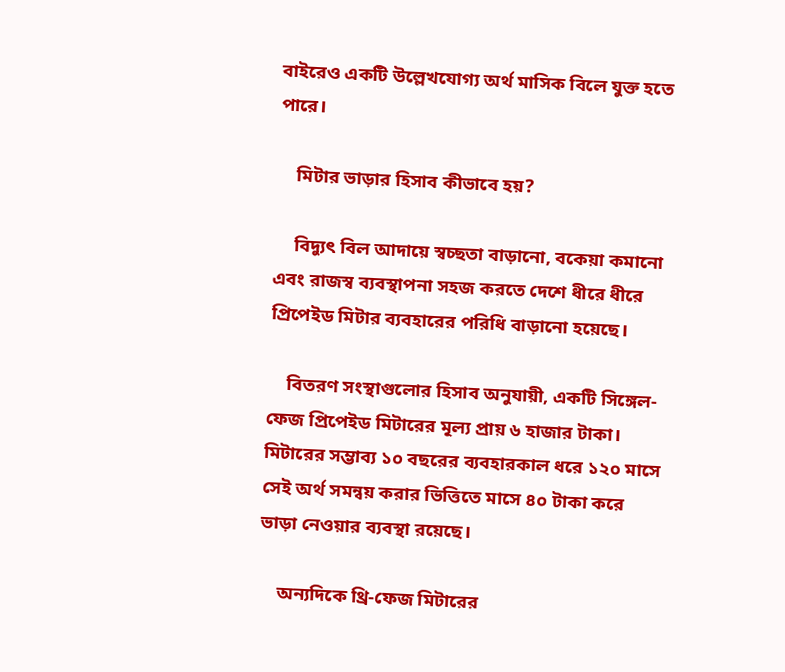বাইরেও একটি উল্লেখযোগ্য অর্থ মাসিক বিলে যুক্ত হতে পারে।

    মিটার ভাড়ার হিসাব কীভাবে হয়?

    বিদ্যুৎ বিল আদায়ে স্বচ্ছতা বাড়ানো, বকেয়া কমানো এবং রাজস্ব ব্যবস্থাপনা সহজ করতে দেশে ধীরে ধীরে প্রিপেইড মিটার ব্যবহারের পরিধি বাড়ানো হয়েছে।

    বিতরণ সংস্থাগুলোর হিসাব অনুযায়ী, একটি সিঙ্গেল-ফেজ প্রিপেইড মিটারের মূল্য প্রায় ৬ হাজার টাকা। মিটারের সম্ভাব্য ১০ বছরের ব্যবহারকাল ধরে ১২০ মাসে সেই অর্থ সমন্বয় করার ভিত্তিতে মাসে ৪০ টাকা করে ভাড়া নেওয়ার ব্যবস্থা রয়েছে।

    অন্যদিকে থ্রি-ফেজ মিটারের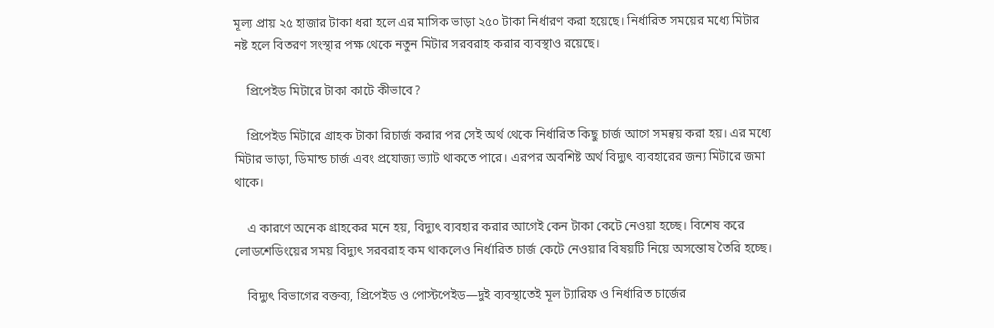মূল্য প্রায় ২৫ হাজার টাকা ধরা হলে এর মাসিক ভাড়া ২৫০ টাকা নির্ধারণ করা হয়েছে। নির্ধারিত সময়ের মধ্যে মিটার নষ্ট হলে বিতরণ সংস্থার পক্ষ থেকে নতুন মিটার সরবরাহ করার ব্যবস্থাও রয়েছে।

    প্রিপেইড মিটারে টাকা কাটে কীভাবে?

    প্রিপেইড মিটারে গ্রাহক টাকা রিচার্জ করার পর সেই অর্থ থেকে নির্ধারিত কিছু চার্জ আগে সমন্বয় করা হয়। এর মধ্যে মিটার ভাড়া, ডিমান্ড চার্জ এবং প্রযোজ্য ভ্যাট থাকতে পারে। এরপর অবশিষ্ট অর্থ বিদ্যুৎ ব্যবহারের জন্য মিটারে জমা থাকে।

    এ কারণে অনেক গ্রাহকের মনে হয়, বিদ্যুৎ ব্যবহার করার আগেই কেন টাকা কেটে নেওয়া হচ্ছে। বিশেষ করে লোডশেডিংয়ের সময় বিদ্যুৎ সরবরাহ কম থাকলেও নির্ধারিত চার্জ কেটে নেওয়ার বিষয়টি নিয়ে অসন্তোষ তৈরি হচ্ছে।

    বিদ্যুৎ বিভাগের বক্তব্য, প্রিপেইড ও পোস্টপেইড—দুই ব্যবস্থাতেই মূল ট্যারিফ ও নির্ধারিত চার্জের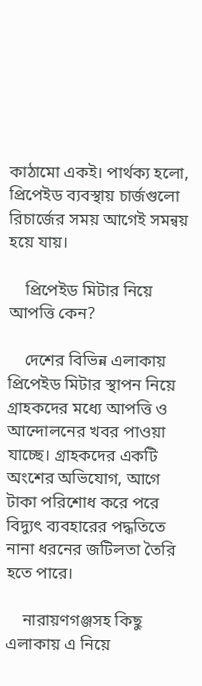কাঠামো একই। পার্থক্য হলো, প্রিপেইড ব্যবস্থায় চার্জগুলো রিচার্জের সময় আগেই সমন্বয় হয়ে যায়।

    প্রিপেইড মিটার নিয়ে আপত্তি কেন?

    দেশের বিভিন্ন এলাকায় প্রিপেইড মিটার স্থাপন নিয়ে গ্রাহকদের মধ্যে আপত্তি ও আন্দোলনের খবর পাওয়া যাচ্ছে। গ্রাহকদের একটি অংশের অভিযোগ, আগে টাকা পরিশোধ করে পরে বিদ্যুৎ ব্যবহারের পদ্ধতিতে নানা ধরনের জটিলতা তৈরি হতে পারে।

    নারায়ণগঞ্জসহ কিছু এলাকায় এ নিয়ে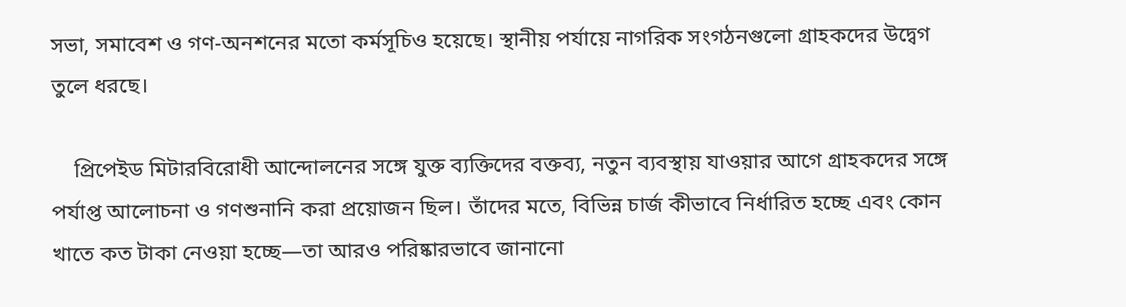সভা, সমাবেশ ও গণ-অনশনের মতো কর্মসূচিও হয়েছে। স্থানীয় পর্যায়ে নাগরিক সংগঠনগুলো গ্রাহকদের উদ্বেগ তুলে ধরছে।

    প্রিপেইড মিটারবিরোধী আন্দোলনের সঙ্গে যুক্ত ব্যক্তিদের বক্তব্য, নতুন ব্যবস্থায় যাওয়ার আগে গ্রাহকদের সঙ্গে পর্যাপ্ত আলোচনা ও গণশুনানি করা প্রয়োজন ছিল। তাঁদের মতে, বিভিন্ন চার্জ কীভাবে নির্ধারিত হচ্ছে এবং কোন খাতে কত টাকা নেওয়া হচ্ছে—তা আরও পরিষ্কারভাবে জানানো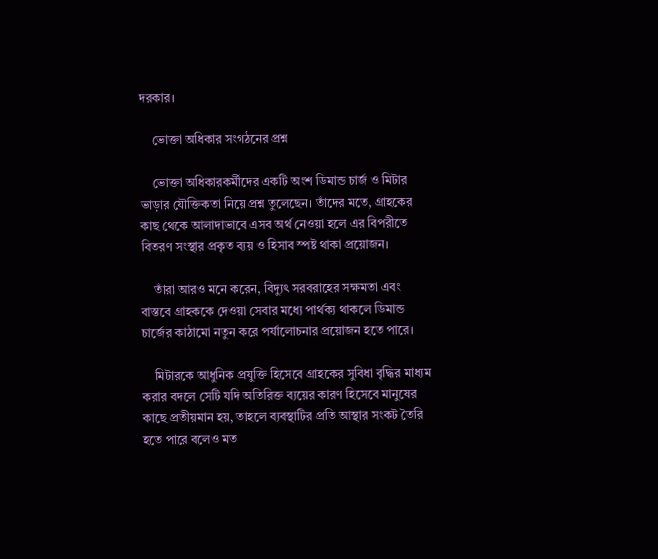দরকার।

    ভোক্তা অধিকার সংগঠনের প্রশ্ন

    ভোক্তা অধিকারকর্মীদের একটি অংশ ডিমান্ড চার্জ ও মিটার ভাড়ার যৌক্তিকতা নিয়ে প্রশ্ন তুলেছেন। তাঁদের মতে, গ্রাহকের কাছ থেকে আলাদাভাবে এসব অর্থ নেওয়া হলে এর বিপরীতে বিতরণ সংস্থার প্রকৃত ব্যয় ও হিসাব স্পষ্ট থাকা প্রয়োজন।

    তাঁরা আরও মনে করেন, বিদ্যুৎ সরবরাহের সক্ষমতা এবং বাস্তবে গ্রাহককে দেওয়া সেবার মধ্যে পার্থক্য থাকলে ডিমান্ড চার্জের কাঠামো নতুন করে পর্যালোচনার প্রয়োজন হতে পারে।

    মিটারকে আধুনিক প্রযুক্তি হিসেবে গ্রাহকের সুবিধা বৃদ্ধির মাধ্যম করার বদলে সেটি যদি অতিরিক্ত ব্যয়ের কারণ হিসেবে মানুষের কাছে প্রতীয়মান হয়, তাহলে ব্যবস্থাটির প্রতি আস্থার সংকট তৈরি হতে পারে বলেও মত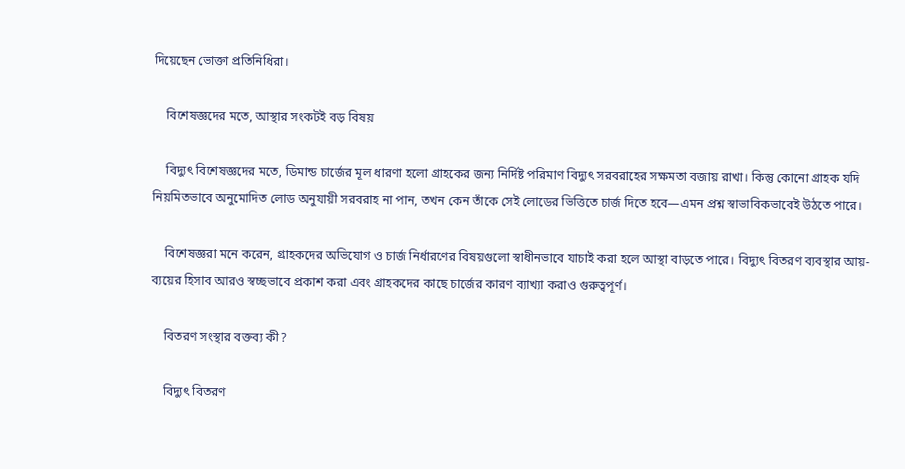দিয়েছেন ভোক্তা প্রতিনিধিরা।

    বিশেষজ্ঞদের মতে, আস্থার সংকটই বড় বিষয়

    বিদ্যুৎ বিশেষজ্ঞদের মতে, ডিমান্ড চার্জের মূল ধারণা হলো গ্রাহকের জন্য নির্দিষ্ট পরিমাণ বিদ্যুৎ সরবরাহের সক্ষমতা বজায় রাখা। কিন্তু কোনো গ্রাহক যদি নিয়মিতভাবে অনুমোদিত লোড অনুযায়ী সরবরাহ না পান, তখন কেন তাঁকে সেই লোডের ভিত্তিতে চার্জ দিতে হবে—এমন প্রশ্ন স্বাভাবিকভাবেই উঠতে পারে।

    বিশেষজ্ঞরা মনে করেন, গ্রাহকদের অভিযোগ ও চার্জ নির্ধারণের বিষয়গুলো স্বাধীনভাবে যাচাই করা হলে আস্থা বাড়তে পারে। বিদ্যুৎ বিতরণ ব্যবস্থার আয়-ব্যয়ের হিসাব আরও স্বচ্ছভাবে প্রকাশ করা এবং গ্রাহকদের কাছে চার্জের কারণ ব্যাখ্যা করাও গুরুত্বপূর্ণ।

    বিতরণ সংস্থার বক্তব্য কী?

    বিদ্যুৎ বিতরণ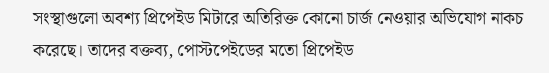সংস্থাগুলো অবশ্য প্রিপেইড মিটারে অতিরিক্ত কোনো চার্জ নেওয়ার অভিযোগ নাকচ করেছে। তাদের বক্তব্য, পোস্টপেইডের মতো প্রিপেইড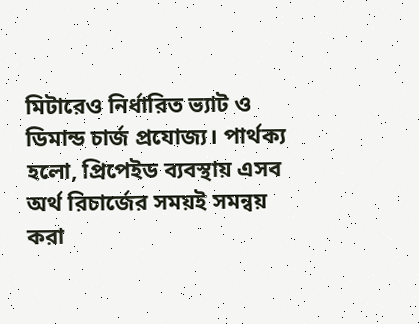মিটারেও নির্ধারিত ভ্যাট ও ডিমান্ড চার্জ প্রযোজ্য। পার্থক্য হলো, প্রিপেইড ব্যবস্থায় এসব অর্থ রিচার্জের সময়ই সমন্বয় করা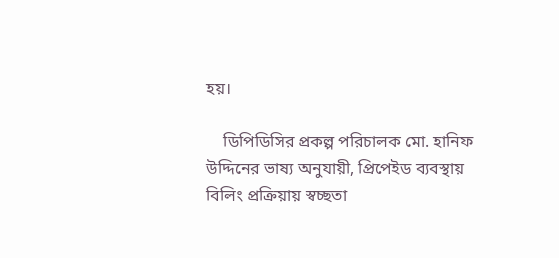হয়।

    ডিপিডিসির প্রকল্প পরিচালক মো. হানিফ উদ্দিনের ভাষ্য অনুযায়ী, প্রিপেইড ব্যবস্থায় বিলিং প্রক্রিয়ায় স্বচ্ছতা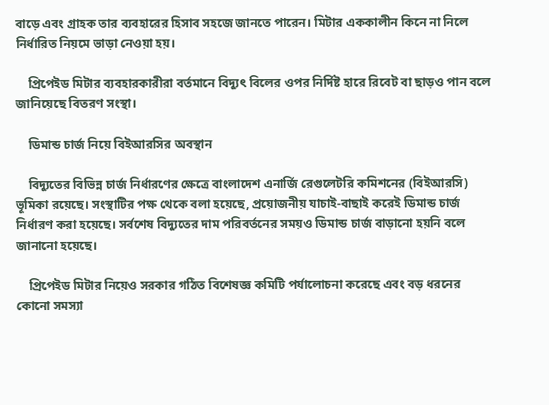বাড়ে এবং গ্রাহক তার ব্যবহারের হিসাব সহজে জানতে পারেন। মিটার এককালীন কিনে না নিলে নির্ধারিত নিয়মে ভাড়া নেওয়া হয়।

    প্রিপেইড মিটার ব্যবহারকারীরা বর্তমানে বিদ্যুৎ বিলের ওপর নির্দিষ্ট হারে রিবেট বা ছাড়ও পান বলে জানিয়েছে বিতরণ সংস্থা।

    ডিমান্ড চার্জ নিয়ে বিইআরসির অবস্থান

    বিদ্যুতের বিভিন্ন চার্জ নির্ধারণের ক্ষেত্রে বাংলাদেশ এনার্জি রেগুলেটরি কমিশনের (বিইআরসি) ভূমিকা রয়েছে। সংস্থাটির পক্ষ থেকে বলা হয়েছে, প্রয়োজনীয় যাচাই-বাছাই করেই ডিমান্ড চার্জ নির্ধারণ করা হয়েছে। সর্বশেষ বিদ্যুতের দাম পরিবর্তনের সময়ও ডিমান্ড চার্জ বাড়ানো হয়নি বলে জানানো হয়েছে।

    প্রিপেইড মিটার নিয়েও সরকার গঠিত বিশেষজ্ঞ কমিটি পর্যালোচনা করেছে এবং বড় ধরনের কোনো সমস্যা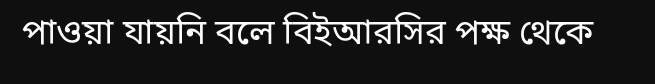পাওয়া যায়নি বলে বিইআরসির পক্ষ থেকে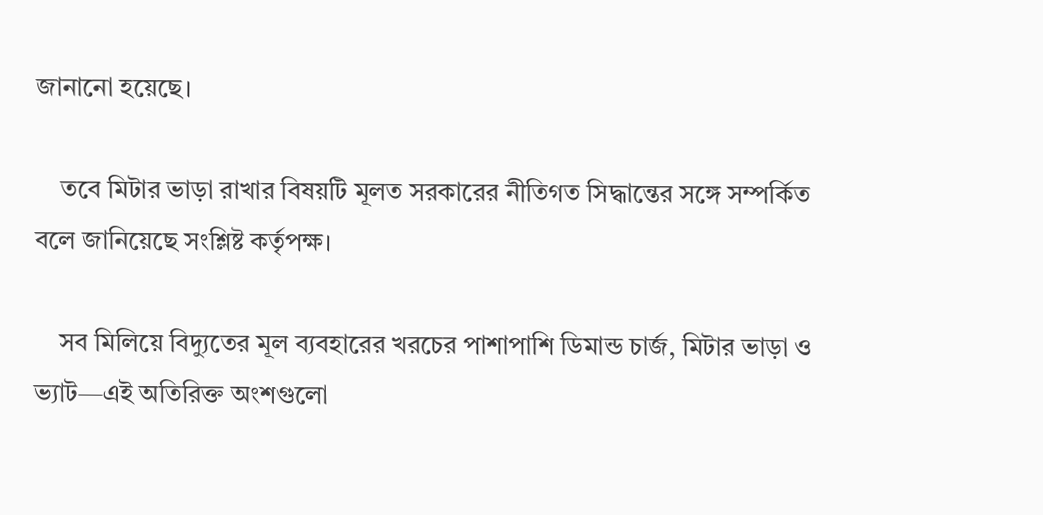জানানো হয়েছে।

    তবে মিটার ভাড়া রাখার বিষয়টি মূলত সরকারের নীতিগত সিদ্ধান্তের সঙ্গে সম্পর্কিত বলে জানিয়েছে সংশ্লিষ্ট কর্তৃপক্ষ।

    সব মিলিয়ে বিদ্যুতের মূল ব্যবহারের খরচের পাশাপাশি ডিমান্ড চার্জ, মিটার ভাড়া ও ভ্যাট—এই অতিরিক্ত অংশগুলো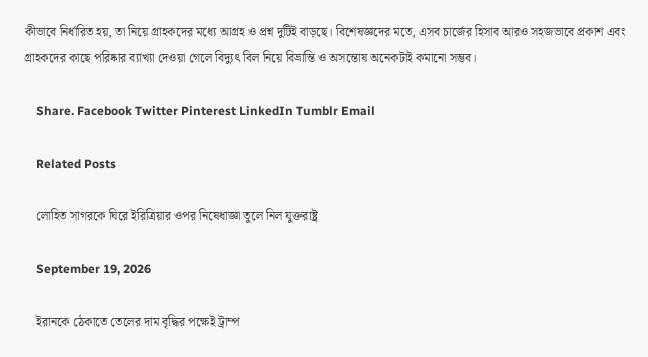কীভাবে নির্ধারিত হয়, তা নিয়ে গ্রাহকদের মধ্যে আগ্রহ ও প্রশ্ন দুটিই বাড়ছে। বিশেষজ্ঞদের মতে, এসব চার্জের হিসাব আরও সহজভাবে প্রকাশ এবং গ্রাহকদের কাছে পরিষ্কার ব্যাখ্যা দেওয়া গেলে বিদ্যুৎ বিল নিয়ে বিভ্রান্তি ও অসন্তোষ অনেকটাই কমানো সম্ভব।

    Share. Facebook Twitter Pinterest LinkedIn Tumblr Email

    Related Posts

    লোহিত সাগরকে ঘিরে ইরিত্রিয়ার ওপর নিষেধাজ্ঞা তুলে নিল যুক্তরাষ্ট্র

    September 19, 2026

    ইরানকে ঠেকাতে তেলের দাম বৃদ্ধির পক্ষেই ট্রাম্প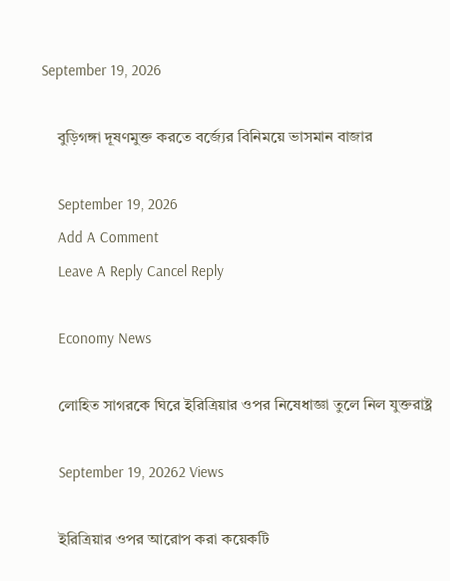September 19, 2026

    বুড়িগঙ্গা দূষণমুক্ত করতে বর্জ্যের বিনিময়ে ভাসমান বাজার

    September 19, 2026
    Add A Comment
    Leave A Reply Cancel Reply

    Economy News

    লোহিত সাগরকে ঘিরে ইরিত্রিয়ার ওপর নিষেধাজ্ঞা তুলে নিল যুক্তরাষ্ট্র

    September 19, 20262 Views

    ইরিত্রিয়ার ওপর আরোপ করা কয়েকটি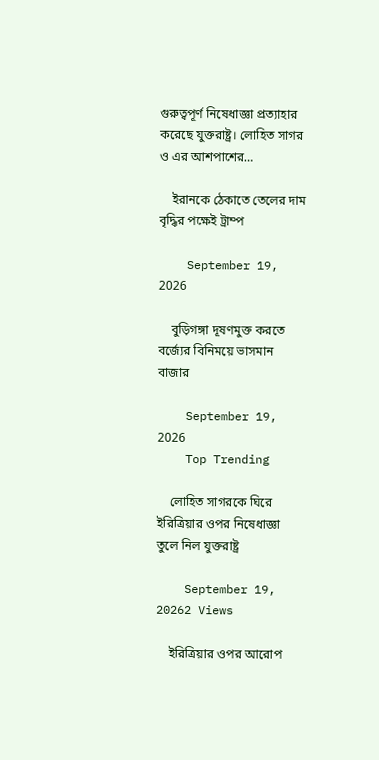গুরুত্বপূর্ণ নিষেধাজ্ঞা প্রত্যাহার করেছে যুক্তরাষ্ট্র। লোহিত সাগর ও এর আশপাশের…

    ইরানকে ঠেকাতে তেলের দাম বৃদ্ধির পক্ষেই ট্রাম্প

    September 19, 2026

    বুড়িগঙ্গা দূষণমুক্ত করতে বর্জ্যের বিনিময়ে ভাসমান বাজার

    September 19, 2026
    Top Trending

    লোহিত সাগরকে ঘিরে ইরিত্রিয়ার ওপর নিষেধাজ্ঞা তুলে নিল যুক্তরাষ্ট্র

    September 19, 20262 Views

    ইরিত্রিয়ার ওপর আরোপ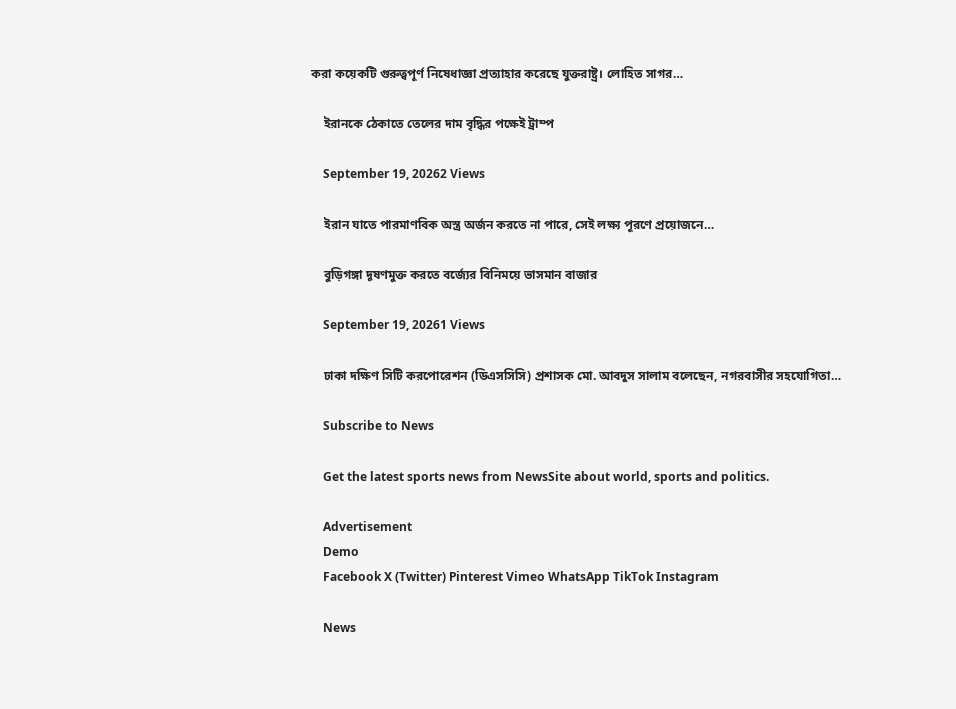করা কয়েকটি গুরুত্বপূর্ণ নিষেধাজ্ঞা প্রত্যাহার করেছে যুক্তরাষ্ট্র। লোহিত সাগর…

    ইরানকে ঠেকাতে তেলের দাম বৃদ্ধির পক্ষেই ট্রাম্প

    September 19, 20262 Views

    ইরান যাতে পারমাণবিক অস্ত্র অর্জন করতে না পারে, সেই লক্ষ্য পূরণে প্রয়োজনে…

    বুড়িগঙ্গা দূষণমুক্ত করতে বর্জ্যের বিনিময়ে ভাসমান বাজার

    September 19, 20261 Views

    ঢাকা দক্ষিণ সিটি করপোরেশন (ডিএসসিসি) প্রশাসক মো. আবদুস সালাম বলেছেন, নগরবাসীর সহযোগিতা…

    Subscribe to News

    Get the latest sports news from NewsSite about world, sports and politics.

    Advertisement
    Demo
    Facebook X (Twitter) Pinterest Vimeo WhatsApp TikTok Instagram

    News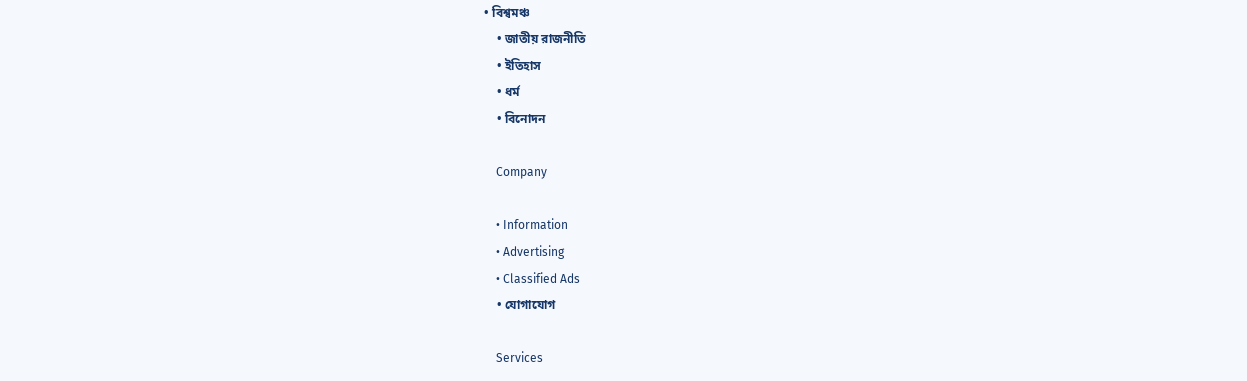• বিশ্বমঞ্চ
    • জাতীয় রাজনীতি
    • ইতিহাস
    • ধর্ম
    • বিনোদন

    Company

    • Information
    • Advertising
    • Classified Ads
    • যোগাযোগ

    Services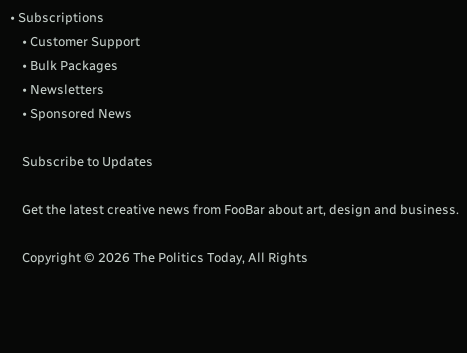• Subscriptions
    • Customer Support
    • Bulk Packages
    • Newsletters
    • Sponsored News

    Subscribe to Updates

    Get the latest creative news from FooBar about art, design and business.

    Copyright © 2026 The Politics Today, All Rights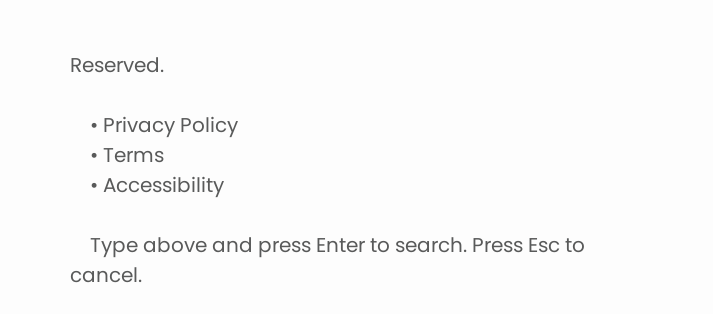Reserved.

    • Privacy Policy
    • Terms
    • Accessibility

    Type above and press Enter to search. Press Esc to cancel.